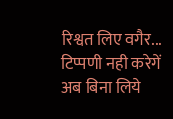रिश्वत लिए वगैर...
टिप्पणी नही करेगें अब बिना लिये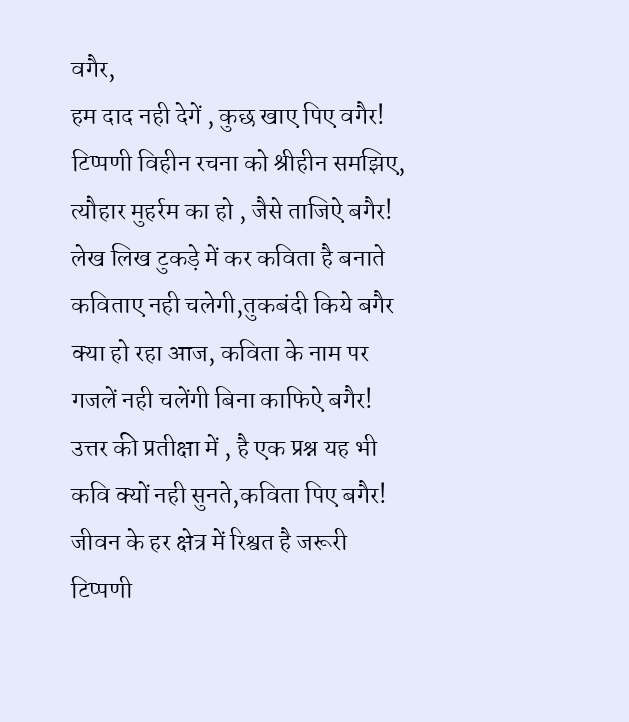वगैर,
हम दाद नही देगें , कुछ खाए पिए वगैर!
टिप्पणी विहीन रचना को श्रीहीन समझिए,
त्यौहार मुहर्रम का हो , जैसे ताजिऐ बगैर!
लेख लिख टुकड़े में कर कविता है बनाते
कविताए नही चलेगी,तुकबंदी किये बगैर
क्या हो रहा आज, कविता के नाम पर
गजलें नही चलेंगी बिना काफिऐ बगैर!
उत्तर की प्रतीक्षा में , है एक प्रश्न यह भी
कवि क्यों नही सुनते,कविता पिए बगैर!
जीवन के हर क्षेत्र में रिश्वत है जरूरी
टिप्पणी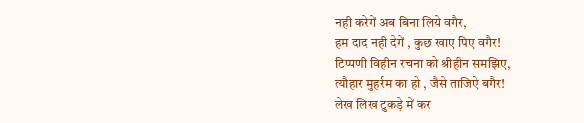नही करेगें अब बिना लिये वगैर,
हम दाद नही देगें , कुछ खाए पिए वगैर!
टिप्पणी विहीन रचना को श्रीहीन समझिए,
त्यौहार मुहर्रम का हो , जैसे ताजिऐ बगैर!
लेख लिख टुकड़े में कर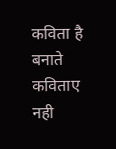कविता है बनाते
कविताए नही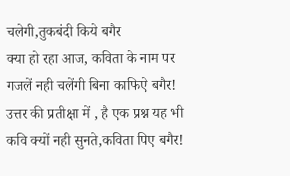चलेगी,तुकबंदी किये बगैर
क्या हो रहा आज, कविता के नाम पर
गजलें नही चलेंगी बिना काफिऐ बगैर!
उत्तर की प्रतीक्षा में , है एक प्रश्न यह भी
कवि क्यों नही सुनते,कविता पिए बगैर!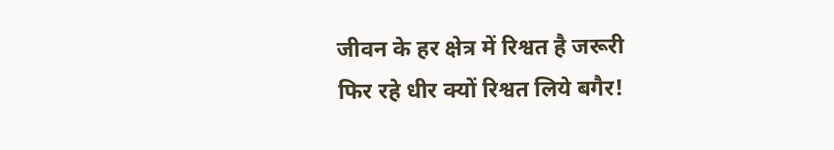जीवन के हर क्षेत्र में रिश्वत है जरूरी
फिर रहे धीर क्यों रिश्वत लिये बगैर!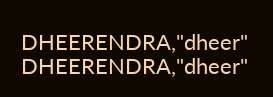DHEERENDRA,"dheer"
DHEERENDRA,"dheer"